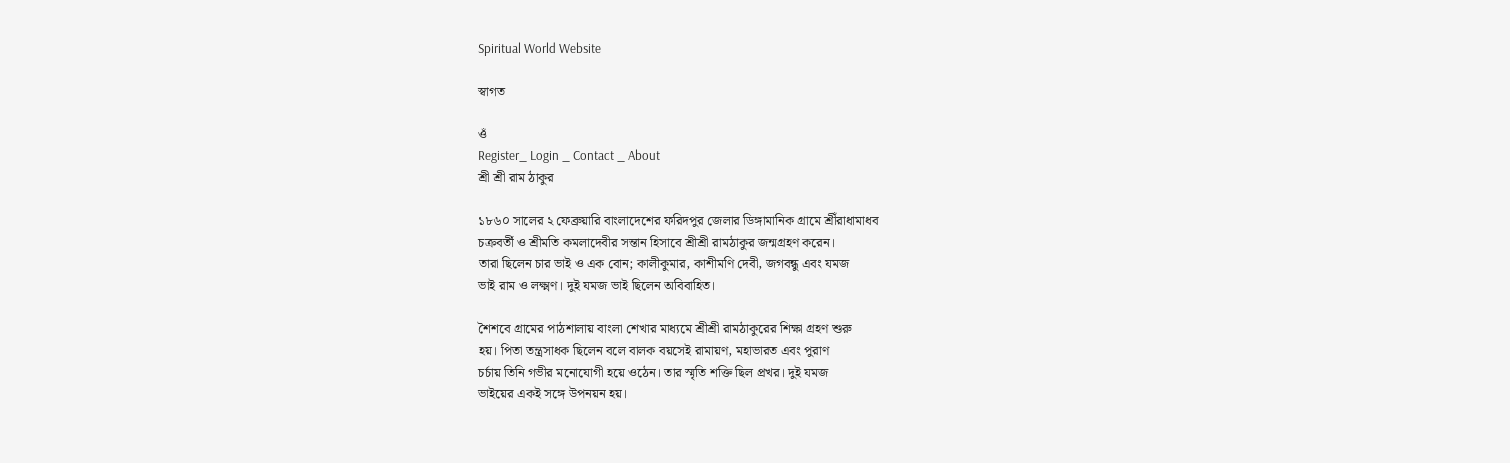Spiritual World Website

স্বাগত

ওঁ
Register_ Login _ Contact _ About
শ্রী শ্রী রাম ঠাকুর

১৮৬০ সালের ২ ফেব্রুয়ারি বাংলাদেশের ফরিদপুর জেলার ডিঙ্গামানিক গ্রামে শ্রীঁরাধামাধব
চক্রবর্তী ও শ্রীমতি কমলাদেবীর সন্তান হিসাবে শ্রীশ্রী রামঠাকুর জন্মগ্রহণ করেন।
তারা ছিলেন চার ভাই ও এক বোন; কালীকুমার, কাশীমণি দেবী, জগবন্ধু এবং যমজ
ভাই রাম ও লক্ষ্মণ। দুই যমজ ভাই ছিলেন অবিবাহিত।

শৈশবে গ্রামের পাঠশালায় বাংলা শেখার মাধ্যমে শ্রীশ্রী রামঠাকুরের শিক্ষা গ্রহণ শুরু
হয়। পিতা তন্ত্রসাধক ছিলেন বলে বালক বয়সেই রামায়ণ, মহাভারত এবং পুরাণ
চর্চায় তিনি গভীর মনোযোগী হয়ে ওঠেন। তার স্মৃতি শক্তি ছিল প্রখর। দুই যমজ
ভাইয়ের একই সঙ্গে উপনয়ন হয়।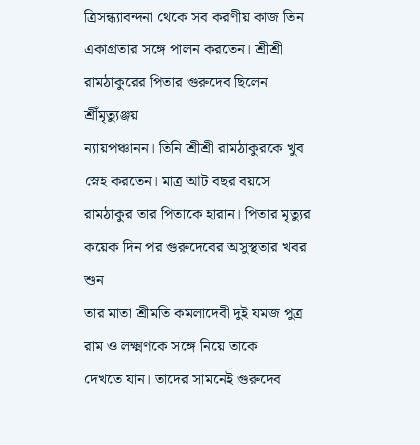ত্রিসন্ধ্যাবন্দনা থেকে সব করণীয় কাজ তিন
একাগ্রতার সঙ্গে পালন করতেন। শ্রীশ্রী রামঠাকুরের পিতার গুরুদেব ছিলেন শ্রীঁমৃত্যুঞ্জয়
ন্যায়পঞ্চানন। তিনি শ্রীশ্রী রামঠাকুরকে খুব স্নেহ করতেন। মাত্র আট বছর বয়সে
রামঠাকুর তার পিতাকে হারান। পিতার মৃত্যুর কয়েক দিন পর গুরুদেবের অসুস্থতার খবর শুন
তার মাতা শ্রীমতি কমলাদেবী দুই যমজ পুত্র রাম ও লক্ষ্মণকে সঙ্গে নিয়ে তাকে
দেখতে যান। তাদের সামনেই গুরুদেব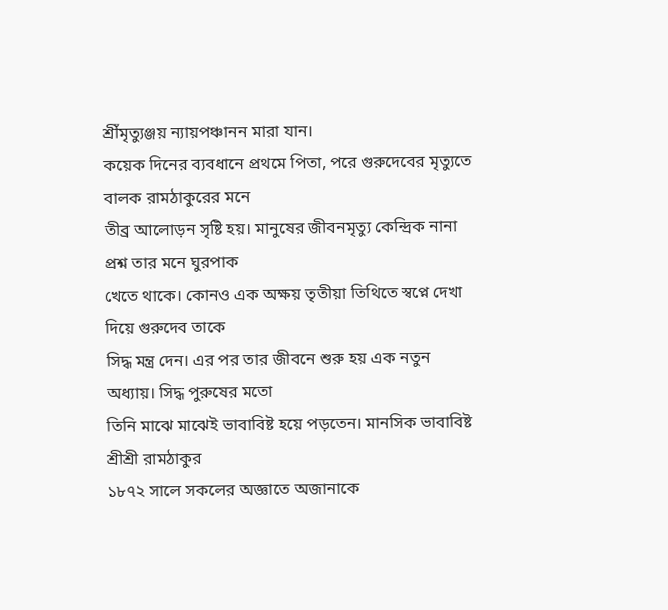শ্রীঁমৃত্যুঞ্জয় ন্যায়পঞ্চানন মারা যান।
কয়েক দিনের ব্যবধানে প্রথমে পিতা, পরে গুরুদেবের মৃত্যুতে বালক রামঠাকুরের মনে
তীব্র আলোড়ন সৃষ্টি হয়। মানুষের জীবনমৃত্যু কেন্দ্রিক নানা প্রশ্ন তার মনে ঘুরপাক
খেতে থাকে। কোনও এক অক্ষয় তৃতীয়া তিথিতে স্বপ্নে দেখা দিয়ে গুরুদেব তাকে
সিদ্ধ মন্ত্র দেন। এর পর তার জীবনে শুরু হয় এক নতুন অধ্যায়। সিদ্ধ পুরুষের মতো
তিনি মাঝে মাঝেই ভাবাবিষ্ট হয়ে পড়তেন। মানসিক ভাবাবিষ্ট শ্রীশ্রী রামঠাকুর
১৮৭২ সালে সকলের অজ্ঞাতে অজানাকে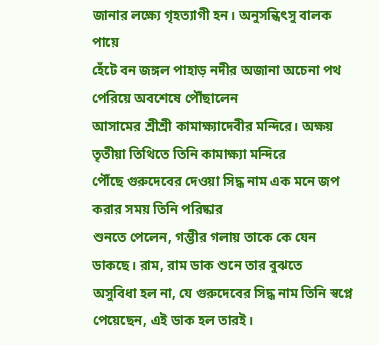জানার লক্ষ্যে গৃহত্যাগী হন। অনুসন্ধিৎসু বালক পায়ে
হেঁটে বন জঙ্গল পাহাড় নদীর অজানা অচেনা পথ পেরিয়ে অবশেষে পৌঁছালেন
আসামের শ্রীশ্রী কামাক্ষ্যাদেবীর মন্দিরে। অক্ষয় তৃতীয়া তিথিতে তিনি কামাক্ষ্যা মন্দিরে
পৌঁছে গুরুদেবের দেওয়া সিদ্ধ নাম এক মনে জপ করার সময় তিনি পরিষ্কার
শুনতে পেলেন, গম্ভীর গলায় তাকে কে যেন ডাকছে। রাম, রাম ডাক শুনে তার বুঝতে
অসুবিধা হল না, যে গুরুদেবের সিদ্ধ নাম তিনি স্বপ্নে পেয়েছেন, এই ডাক হল তারই।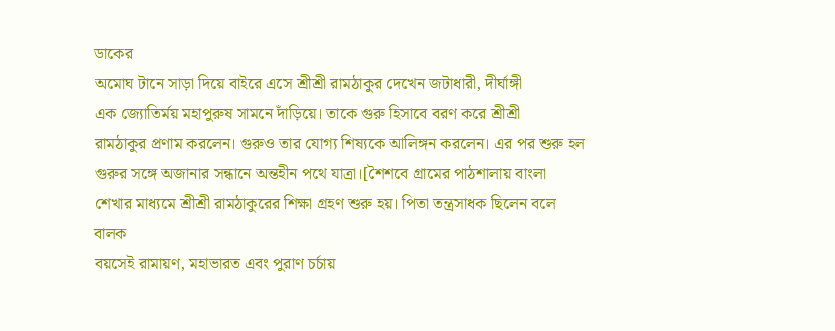ডাকের
অমোঘ টানে সাড়া দিয়ে বাইরে এসে শ্রীশ্রী রামঠাকুর দেখেন জটাধারী, দীর্ঘাঙ্গী
এক জ্যোতির্ময় মহাপুরুষ সামনে দাঁড়িয়ে। তাকে গুরু হিসাবে বরণ করে শ্রীশ্রী
রামঠাকুর প্রণাম করলেন। গুরুও তার যোগ্য শিষ্যকে আলিঙ্গন করলেন। এর পর শুরু হল
গুরুর সঙ্গে অজানার সন্ধানে অন্তহীন পথে যাত্রা।[শৈশবে গ্রামের পাঠশালায় বাংলা
শেখার মাধ্যমে শ্রীশ্রী রামঠাকুরের শিক্ষা গ্রহণ শুরু হয়। পিতা তন্ত্রসাধক ছিলেন বলে
বালক
বয়সেই রামায়ণ, মহাভারত এবং পুরাণ চর্চায়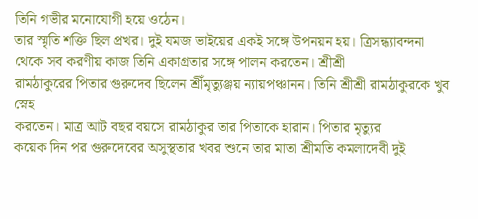তিনি গভীর মনোযোগী হয়ে ওঠেন।
তার স্মৃতি শক্তি ছিল প্রখর। দুই যমজ ভাইয়ের একই সঙ্গে উপনয়ন হয়। ত্রিসন্ধ্যাবন্দনা
থেকে সব করণীয় কাজ তিনি একাগ্রতার সঙ্গে পালন করতেন। শ্রীশ্রী
রামঠাকুরের পিতার গুরুদেব ছিলেন শ্রীঁমৃত্যুঞ্জয় ন্যায়পঞ্চানন। তিনি শ্রীশ্রী রামঠাকুরকে খুব স্নেহ
করতেন। মাত্র আট বছর বয়সে রামঠাকুর তার পিতাকে হারান। পিতার মৃত্যুর
কয়েক দিন পর গুরুদেবের অসুস্থতার খবর শুনে তার মাতা শ্রীমতি কমলাদেবী দুই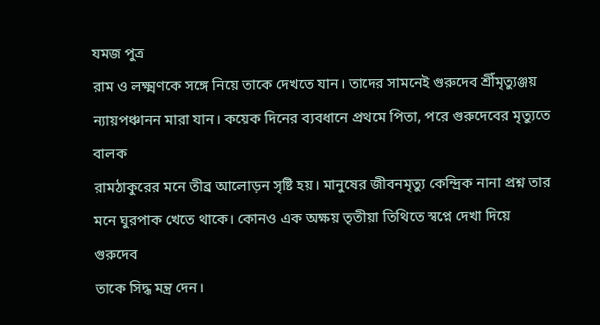যমজ পুত্র
রাম ও লক্ষ্মণকে সঙ্গে নিয়ে তাকে দেখতে যান। তাদের সামনেই গুরুদেব শ্রীঁমৃত্যুঞ্জয়
ন্যায়পঞ্চানন মারা যান। কয়েক দিনের ব্যবধানে প্রথমে পিতা, পরে গুরুদেবের মৃত্যুতে বালক
রামঠাকুরের মনে তীব্র আলোড়ন সৃষ্টি হয়। মানুষের জীবনমৃত্যু কেন্দ্রিক নানা প্রশ্ন তার
মনে ঘুরপাক খেতে থাকে। কোনও এক অক্ষয় তৃতীয়া তিথিতে স্বপ্নে দেখা দিয়ে গুরুদেব
তাকে সিদ্ধ মন্ত্র দেন।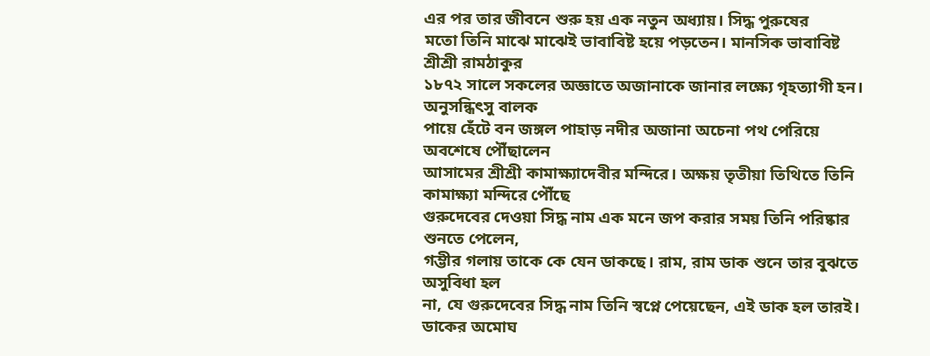এর পর তার জীবনে শুরু হয় এক নতুন অধ্যায়। সিদ্ধ পুরুষের
মতো তিনি মাঝে মাঝেই ভাবাবিষ্ট হয়ে পড়তেন। মানসিক ভাবাবিষ্ট শ্রীশ্রী রামঠাকুর
১৮৭২ সালে সকলের অজ্ঞাতে অজানাকে জানার লক্ষ্যে গৃহত্যাগী হন। অনুসন্ধিৎসু বালক
পায়ে হেঁটে বন জঙ্গল পাহাড় নদীর অজানা অচেনা পথ পেরিয়ে অবশেষে পৌঁছালেন
আসামের শ্রীশ্রী কামাক্ষ্যাদেবীর মন্দিরে। অক্ষয় তৃতীয়া তিথিতে তিনি কামাক্ষ্যা মন্দিরে পৌঁছে
গুরুদেবের দেওয়া সিদ্ধ নাম এক মনে জপ করার সময় তিনি পরিষ্কার শুনতে পেলেন,
গম্ভীর গলায় তাকে কে যেন ডাকছে। রাম, রাম ডাক শুনে তার বুঝতে অসুবিধা হল
না, যে গুরুদেবের সিদ্ধ নাম তিনি স্বপ্নে পেয়েছেন, এই ডাক হল তারই। ডাকের অমোঘ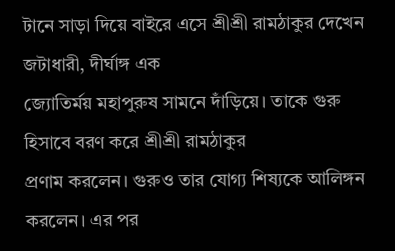টানে সাড়া দিয়ে বাইরে এসে শ্রীশ্রী রামঠাকুর দেখেন জটাধারী, দীর্ঘাঙ্গ এক
জ্যোতির্ময় মহাপুরুষ সামনে দাঁড়িয়ে। তাকে গুরু হিসাবে বরণ করে শ্রীশ্রী রামঠাকুর
প্রণাম করলেন। গুরুও তার যোগ্য শিষ্যকে আলিঙ্গন করলেন। এর পর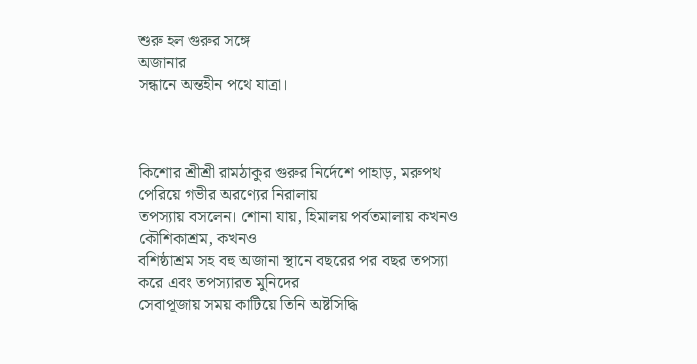শুরু হল গুরুর সঙ্গে
অজানার
সন্ধানে অন্তহীন পথে যাত্রা।



কিশোর শ্রীশ্রী রামঠাকুর গুরুর নির্দেশে পাহাড়, মরুপথ পেরিয়ে গভীর অরণ্যের নিরালায়
তপস্যায় বসলেন। শোনা যায়, হিমালয় পর্বতমালায় কখনও কৌশিকাশ্রম, কখনও
বশিষ্ঠাশ্রম সহ বহু অজানা স্থানে বছরের পর বছর তপস্যা করে এবং তপস্যারত মুনিদের
সেবাপূজায় সময় কাটিয়ে তিনি অষ্টসিদ্ধি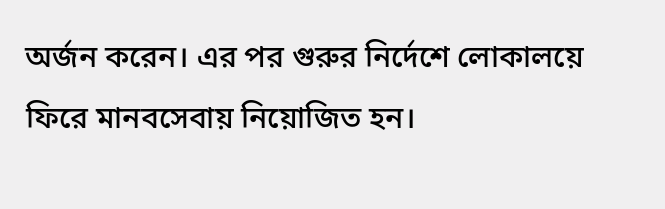অর্জন করেন। এর পর গুরুর নির্দেশে লোকালয়ে
ফিরে মানবসেবায় নিয়োজিত হন।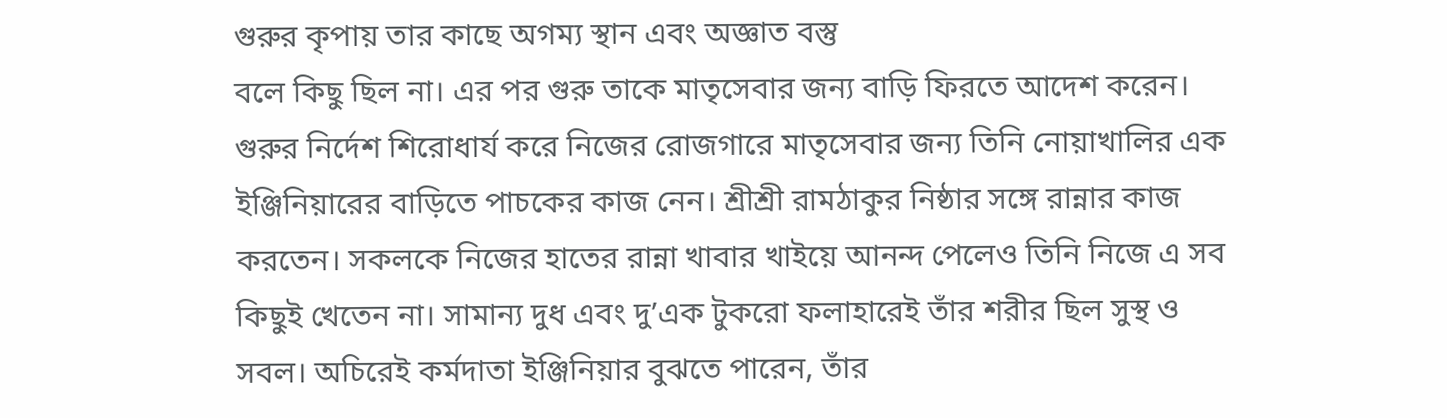গুরুর কৃপায় তার কাছে অগম্য স্থান এবং অজ্ঞাত বস্তু
বলে কিছু ছিল না। এর পর গুরু তাকে মাতৃসেবার জন্য বাড়ি ফিরতে আদেশ করেন।
গুরুর নির্দেশ শিরোধার্য করে নিজের রোজগারে মাতৃসেবার জন্য তিনি নোয়াখালির এক
ইঞ্জিনিয়ারের বাড়িতে পাচকের কাজ নেন। শ্রীশ্রী রামঠাকুর নিষ্ঠার সঙ্গে রান্নার কাজ
করতেন। সকলকে নিজের হাতের রান্না খাবার খাইয়ে আনন্দ পেলেও তিনি নিজে এ সব
কিছুই খেতেন না। সামান্য দুধ এবং দু’এক টুকরো ফলাহারেই তাঁর শরীর ছিল সুস্থ ও
সবল। অচিরেই কর্মদাতা ইঞ্জিনিয়ার বুঝতে পারেন, তাঁর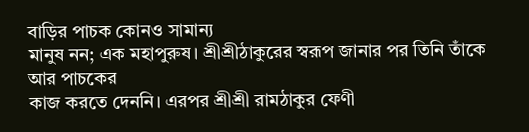বাড়ির পাচক কোনও সামান্য
মানুষ নন; এক মহাপুরুষ। শ্রীশ্রীঠাকুরের স্বরূপ জানার পর তিনি তাঁকে আর পাচকের
কাজ করতে দেননি। এরপর শ্রীশ্রী রামঠাকুর ফেণী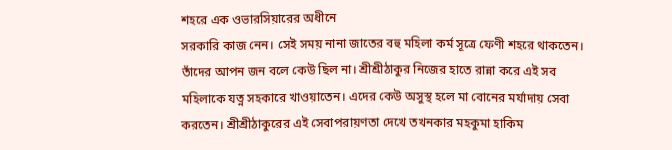শহরে এক ওভারসিয়ারের অধীনে
সরকারি কাজ নেন। সেই সময় নানা জাতের বহু মহিলা কর্ম সূত্রে ফেণী শহরে থাকতেন।
তাঁদের আপন জন বলে কেউ ছিল না। শ্রীশ্রীঠাকুর নিজের হাতে রান্না করে এই সব
মহিলাকে যত্ন সহকারে খাওয়াতেন। এদের কেউ অসুস্থ হলে মা বোনের মর্যাদায় সেবা
করতেন। শ্রীশ্রীঠাকুরের এই সেবাপরায়ণতা দেখে তখনকার মহকুমা হাকিম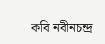কবি নবীনচন্দ্র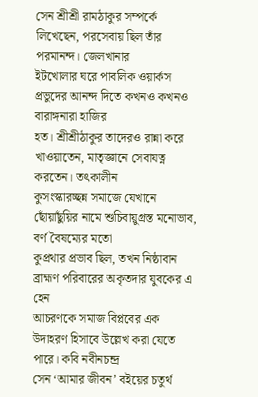সেন শ্রীশ্রী রামঠাকুর সম্পর্কে লিখেছেন, পরসেবায় ছিল তাঁর পরমানন্দ। জেলখানার
ইটখোলার ঘরে পাবলিক ওয়ার্কস প্রভুদের আনন্দ দিতে কখনও কখনও বারাঙ্গনারা হাজির
হত। শ্রীশ্রীঠাকুর তাদেরও রান্না করে খাওয়াতেন, মাতৃজ্ঞানে সেবাযত্ন করতেন। তৎকালীন
কুসংস্কারচ্ছন্ন সমাজে যেখানে ছোঁয়াছুঁয়ির নামে শুচিবায়ুগ্রস্ত মনোভাব, বর্ণ বৈষম্যের মতো
কুপ্রথার প্রভাব ছিল, তখন নিষ্ঠাবান ব্রাহ্মণ পরিবারের অকৃতদার যুবকের এ হেন
আচরণকে সমাজ বিপ্লবের এক উদাহরণ হিসাবে উল্লেখ করা যেতে পারে। কবি নবীনচন্দ্র
সেন ‘আমার জীবন’ বইয়ের চতুর্থ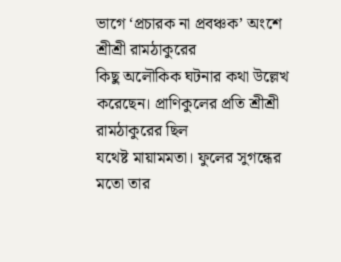ভাগে ‘প্রচারক না প্রবঞ্চক’ অংশে শ্রীশ্রী রামঠাকুরের
কিছু অলৌকিক ঘটনার কথা উল্লেখ করেছেন। প্রাণিকুলের প্রতি শ্রীশ্রী রামঠাকুরের ছিল
যথেষ্ট মায়ামমতা। ফুলের সুগন্ধের মতো তার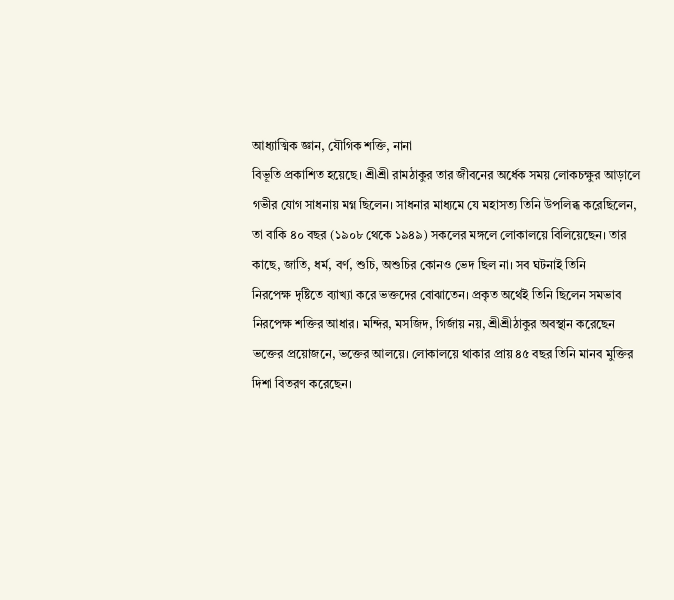আধ্যাত্মিক জ্ঞান, যৌগিক শক্তি, নানা
বিভূতি প্রকাশিত হয়েছে। শ্রীশ্রী রামঠাকুর তার জীবনের অর্ধেক সময় লোকচক্ষুর আড়ালে
গভীর যোগ সাধনায় মগ্ন ছিলেন। সাধনার মাধ্যমে যে মহাসত্য তিনি উপলিব্ধ করেছিলেন,
তা বাকি ৪০ বছর (১৯০৮ থেকে ১৯৪৯) সকলের মঙ্গলে লোকালয়ে বিলিয়েছেন। তার
কাছে, জাতি, ধর্ম, বর্ণ, শুচি, অশুচির কোনও ভেদ ছিল না। সব ঘটনাই তিনি
নিরপেক্ষ দৃষ্টিতে ব্যাখ্যা করে ভক্তদের বোঝাতেন। প্রকৃত অর্থেই তিনি ছিলেন সমভাব
নিরপেক্ষ শক্তির আধার। মন্দির, মসজিদ, গির্জায় নয়, শ্রীশ্রীঠাকুর অবস্থান করেছেন
ভক্তের প্রয়োজনে, ভক্তের আলয়ে। লোকালয়ে থাকার প্রায় ৪৫ বছর তিনি মানব মুক্তির
দিশা বিতরণ করেছেন।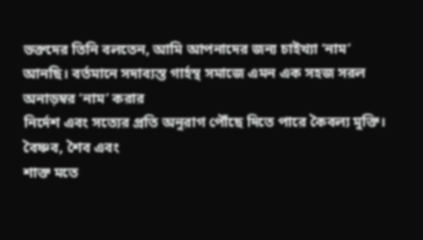ভক্তদের তিনি বলতেন, আমি আপনাদের জন্য চাইখ্যা ‘নাম’
আনছি। বর্তমানে সদাব্যস্ত গার্হস্থ সমাজে এমন এক সহজ সরল অনাড়ম্বর ‘নাম’ করার
নির্দেশ এবং সত্যের প্রতি অনুরাগ পৌঁছে দিতে পারে কৈবল্য মুক্তি। বৈষ্ণব, শৈব এবং
শাক্ত মতে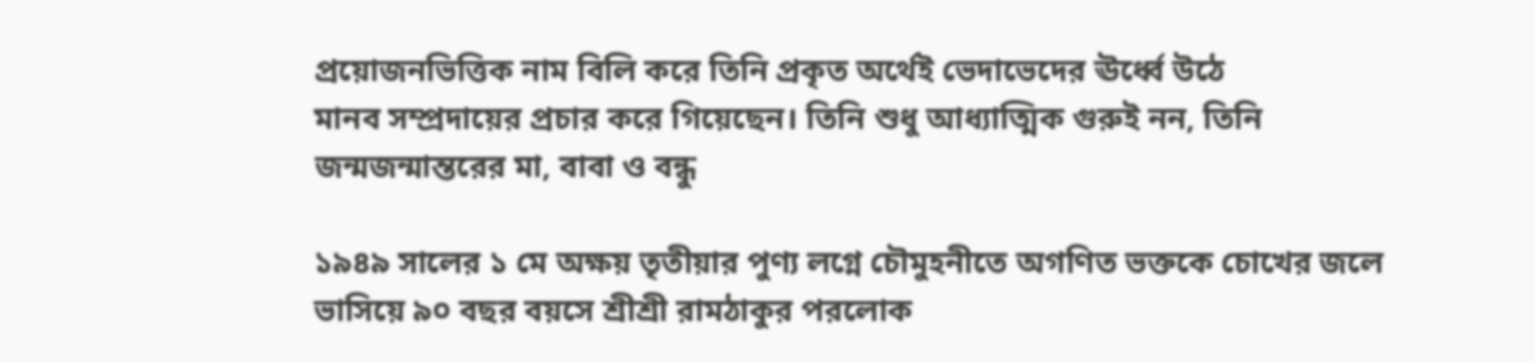প্রয়োজনভিত্তিক নাম বিলি করে তিনি প্রকৃত অর্থেই ভেদাভেদের ঊর্ধ্বে উঠে
মানব সম্প্রদায়ের প্রচার করে গিয়েছেন। তিনি শুধু আধ্যাত্মিক গুরুই নন, তিনি
জন্মজন্মান্তরের মা, বাবা ও বন্ধু

১৯৪৯ সালের ১ মে অক্ষয় তৃতীয়ার পুণ্য লগ্নে চৌমুহনীতে অগণিত ভক্তকে চোখের জলে
ভাসিয়ে ৯০ বছর বয়সে শ্রীশ্রী রামঠাকুর পরলোক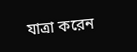যাত্রা করেন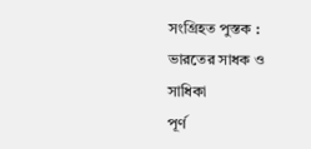সংগ্রিহত পুস্তক : ভারতের সাধক ও সাধিকা
পূর্ণ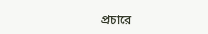প্রচারে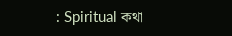: Spiritual কথা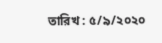তারিখ : ৫/৯/২০২০